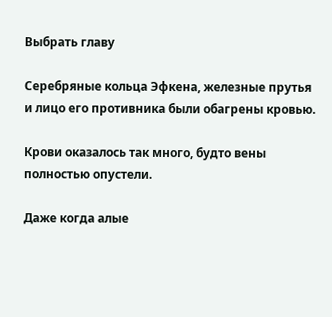Выбрать главу

Серебряные кольца Эфкена, железные прутья и лицо его противника были обагрены кровью.

Крови оказалось так много, будто вены полностью опустели.

Даже когда алые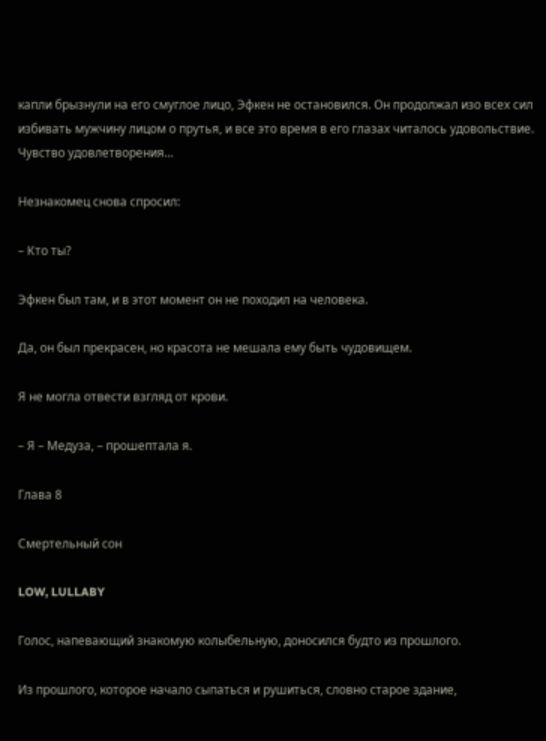капли брызнули на его смуглое лицо, Эфкен не остановился. Он продолжал изо всех сил избивать мужчину лицом о прутья, и все это время в его глазах читалось удовольствие. Чувство удовлетворения…

Незнакомец снова спросил:

– Кто ты?

Эфкен был там, и в этот момент он не походил на человека.

Да, он был прекрасен, но красота не мешала ему быть чудовищем.

Я не могла отвести взгляд от крови.

– Я – Медуза, – прошептала я.

Глава 8

Смертельный сон

LOW, LULLABY

Голос, напевающий знакомую колыбельную, доносился будто из прошлого.

Из прошлого, которое начало сыпаться и рушиться, словно старое здание,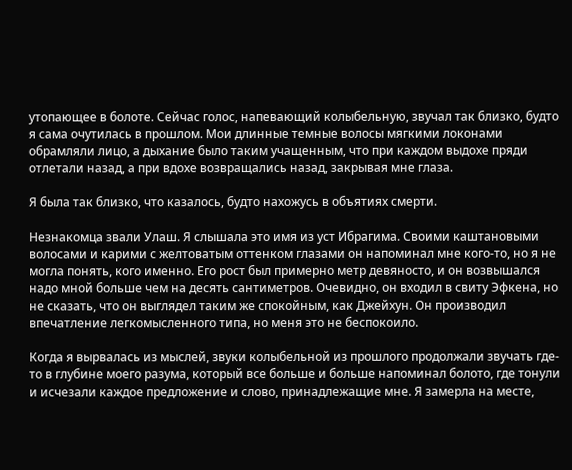утопающее в болоте. Сейчас голос, напевающий колыбельную, звучал так близко, будто я сама очутилась в прошлом. Мои длинные темные волосы мягкими локонами обрамляли лицо, а дыхание было таким учащенным, что при каждом выдохе пряди отлетали назад, а при вдохе возвращались назад, закрывая мне глаза.

Я была так близко, что казалось, будто нахожусь в объятиях смерти.

Незнакомца звали Улаш. Я слышала это имя из уст Ибрагима. Своими каштановыми волосами и карими с желтоватым оттенком глазами он напоминал мне кого-то, но я не могла понять, кого именно. Его рост был примерно метр девяносто, и он возвышался надо мной больше чем на десять сантиметров. Очевидно, он входил в свиту Эфкена, но не сказать, что он выглядел таким же спокойным, как Джейхун. Он производил впечатление легкомысленного типа, но меня это не беспокоило.

Когда я вырвалась из мыслей, звуки колыбельной из прошлого продолжали звучать где-то в глубине моего разума, который все больше и больше напоминал болото, где тонули и исчезали каждое предложение и слово, принадлежащие мне. Я замерла на месте,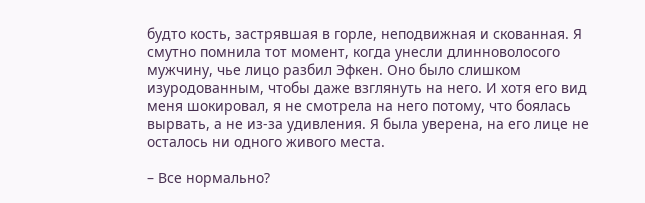будто кость, застрявшая в горле, неподвижная и скованная. Я смутно помнила тот момент, когда унесли длинноволосого мужчину, чье лицо разбил Эфкен. Оно было слишком изуродованным, чтобы даже взглянуть на него. И хотя его вид меня шокировал, я не смотрела на него потому, что боялась вырвать, а не из-за удивления. Я была уверена, на его лице не осталось ни одного живого места.

– Все нормально?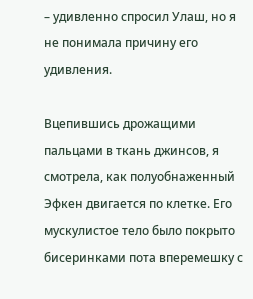– удивленно спросил Улаш, но я не понимала причину его удивления.

Вцепившись дрожащими пальцами в ткань джинсов, я смотрела, как полуобнаженный Эфкен двигается по клетке. Его мускулистое тело было покрыто бисеринками пота вперемешку с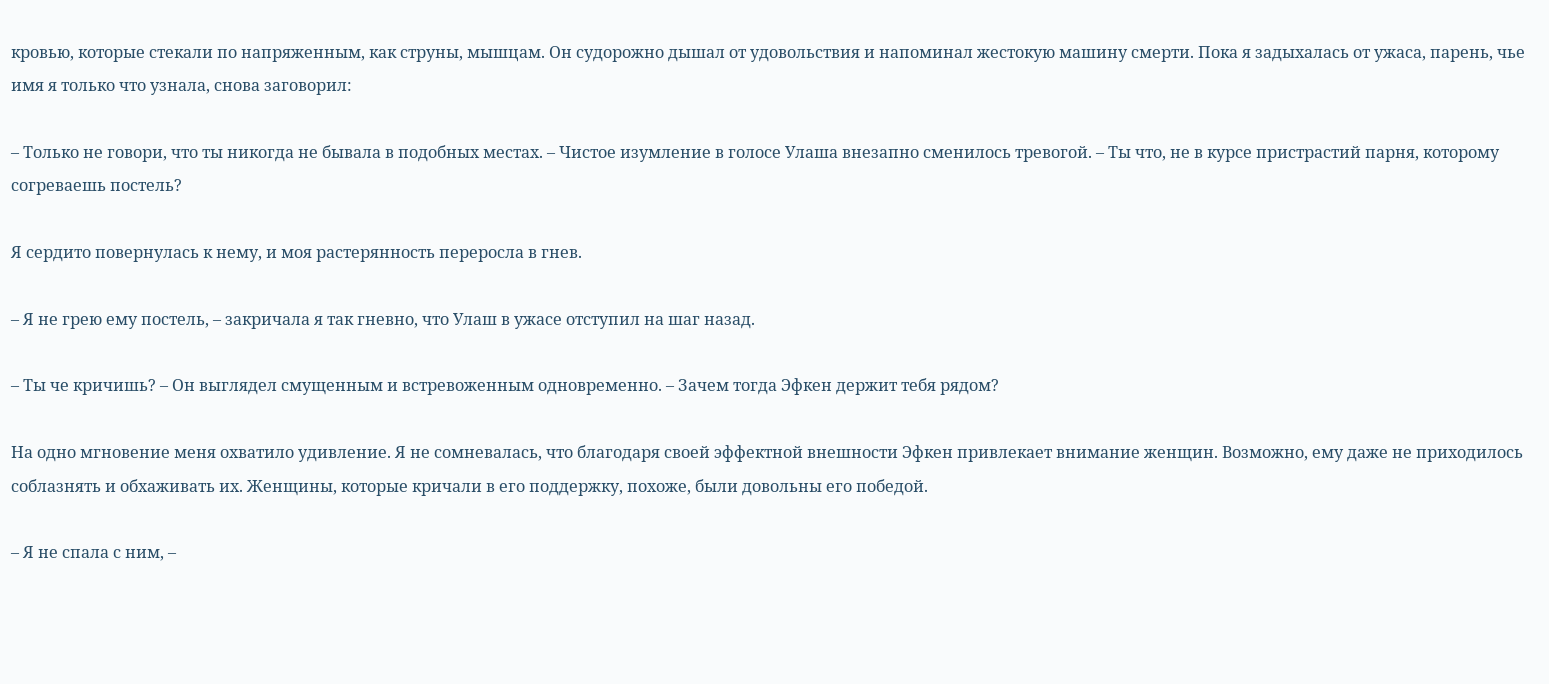кровью, которые стекали по напряженным, как струны, мышцам. Он судорожно дышал от удовольствия и напоминал жестокую машину смерти. Пока я задыхалась от ужаса, парень, чье имя я только что узнала, снова заговорил:

– Только не говори, что ты никогда не бывала в подобных местах. – Чистое изумление в голосе Улаша внезапно сменилось тревогой. – Ты что, не в курсе пристрастий парня, которому согреваешь постель?

Я сердито повернулась к нему, и моя растерянность переросла в гнев.

– Я не грею ему постель, – закричала я так гневно, что Улаш в ужасе отступил на шаг назад.

– Ты че кричишь? – Он выглядел смущенным и встревоженным одновременно. – Зачем тогда Эфкен держит тебя рядом?

На одно мгновение меня охватило удивление. Я не сомневалась, что благодаря своей эффектной внешности Эфкен привлекает внимание женщин. Возможно, ему даже не приходилось соблазнять и обхаживать их. Женщины, которые кричали в его поддержку, похоже, были довольны его победой.

– Я не спала с ним, –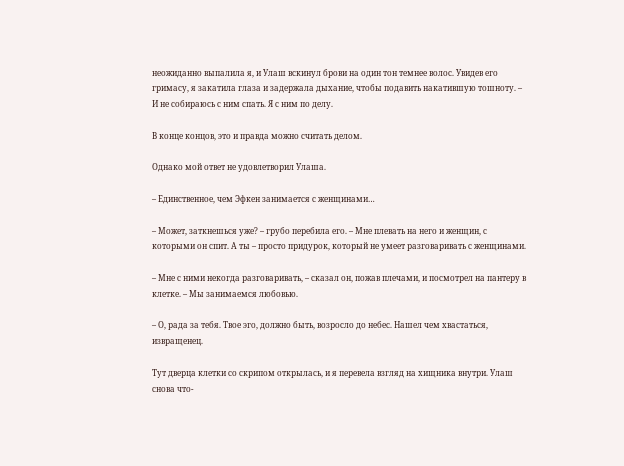неожиданно выпалила я, и Улаш вскинул брови на один тон темнее волос. Увидев его гримасу, я закатила глаза и задержала дыхание, чтобы подавить накатившую тошноту. – И не собираюсь с ним спать. Я с ним по делу.

В конце концов, это и правда можно считать делом.

Однако мой ответ не удовлетворил Улаша.

– Единственное, чем Эфкен занимается с женщинами…

– Может, заткнешься уже? – грубо перебила его. – Мне плевать на него и женщин, с которыми он спит. А ты – просто придурок, который не умеет разговаривать с женщинами.

– Мне с ними некогда разговаривать, – сказал он, пожав плечами, и посмотрел на пантеру в клетке. – Мы занимаемся любовью.

– О, рада за тебя. Твое эго, должно быть, возросло до небес. Нашел чем хвастаться, извращенец.

Тут дверца клетки со скрипом открылась, и я перевела взгляд на хищника внутри. Улаш снова что-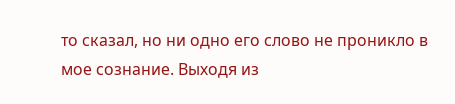то сказал, но ни одно его слово не проникло в мое сознание. Выходя из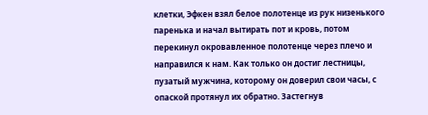клетки, Эфкен взял белое полотенце из рук низенького паренька и начал вытирать пот и кровь, потом перекинул окровавленное полотенце через плечо и направился к нам. Как только он достиг лестницы, пузатый мужчина, которому он доверил свои часы, с опаской протянул их обратно. Застегнув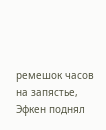ремешок часов на запястье, Эфкен поднял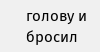голову и бросил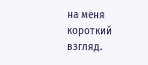на меня короткий взгляд.